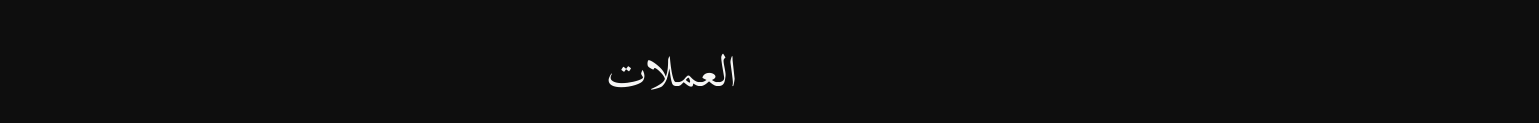العملات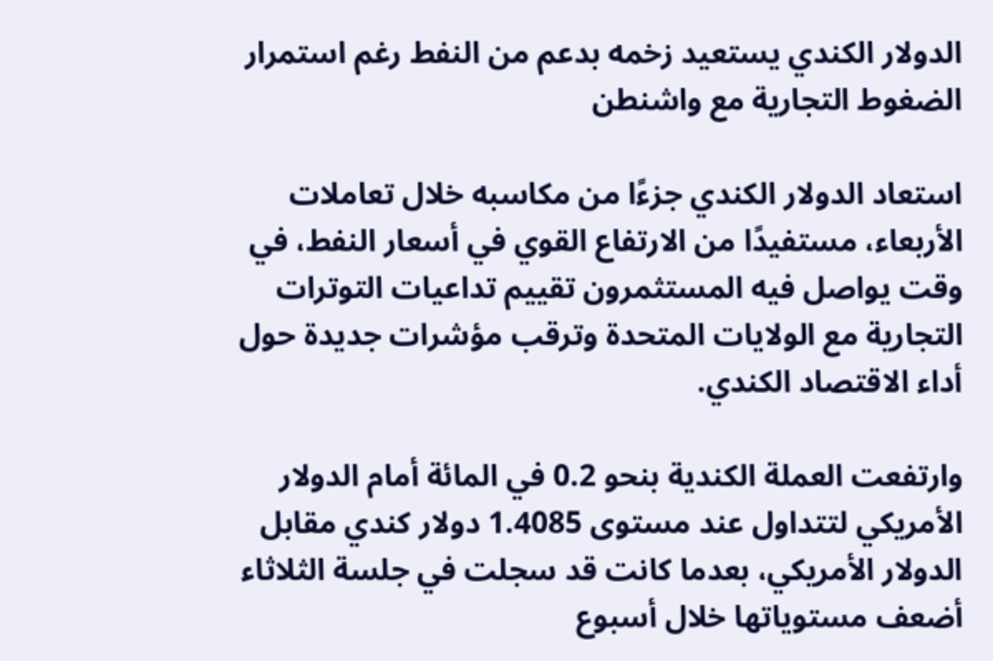الدولار الكندي يستعيد زخمه بدعم من النفط رغم استمرار الضغوط التجارية مع واشنطن

استعاد الدولار الكندي جزءًا من مكاسبه خلال تعاملات الأربعاء، مستفيدًا من الارتفاع القوي في أسعار النفط، في وقت يواصل فيه المستثمرون تقييم تداعيات التوترات التجارية مع الولايات المتحدة وترقب مؤشرات جديدة حول أداء الاقتصاد الكندي.

وارتفعت العملة الكندية بنحو 0.2 في المائة أمام الدولار الأمريكي لتتداول عند مستوى 1.4085 دولار كندي مقابل الدولار الأمريكي، بعدما كانت قد سجلت في جلسة الثلاثاء أضعف مستوياتها خلال أسبوع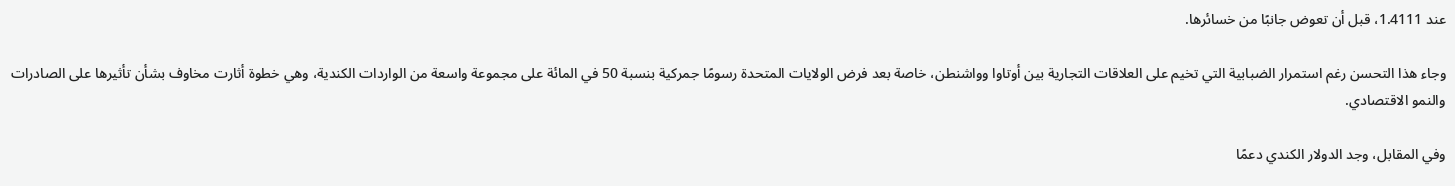عند 1.4111، قبل أن تعوض جانبًا من خسائرها.

وجاء هذا التحسن رغم استمرار الضبابية التي تخيم على العلاقات التجارية بين أوتاوا وواشنطن، خاصة بعد فرض الولايات المتحدة رسومًا جمركية بنسبة 50 في المائة على مجموعة واسعة من الواردات الكندية، وهي خطوة أثارت مخاوف بشأن تأثيرها على الصادرات والنمو الاقتصادي.

وفي المقابل، وجد الدولار الكندي دعمًا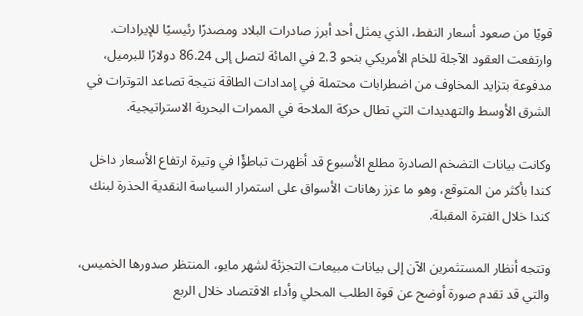قويًا من صعود أسعار النفط، الذي يمثل أحد أبرز صادرات البلاد ومصدرًا رئيسيًا للإيرادات. وارتفعت العقود الآجلة للخام الأمريكي بنحو 2.3 في المائة لتصل إلى 86.24 دولارًا للبرميل، مدفوعة بتزايد المخاوف من اضطرابات محتملة في إمدادات الطاقة نتيجة تصاعد التوترات في الشرق الأوسط والتهديدات التي تطال حركة الملاحة في الممرات البحرية الاستراتيجية.

وكانت بيانات التضخم الصادرة مطلع الأسبوع قد أظهرت تباطؤًا في وتيرة ارتفاع الأسعار داخل كندا بأكثر من المتوقع، وهو ما عزز رهانات الأسواق على استمرار السياسة النقدية الحذرة لبنك كندا خلال الفترة المقبلة.

وتتجه أنظار المستثمرين الآن إلى بيانات مبيعات التجزئة لشهر مايو، المنتظر صدورها الخميس، والتي قد تقدم صورة أوضح عن قوة الطلب المحلي وأداء الاقتصاد خلال الربع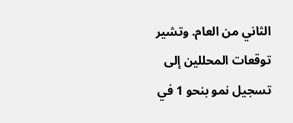الثاني من العام. وتشير توقعات المحللين إلى تسجيل نمو بنحو 1 في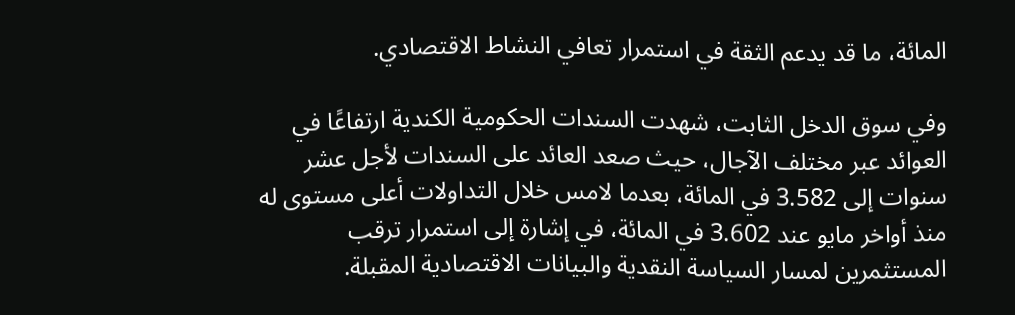المائة، ما قد يدعم الثقة في استمرار تعافي النشاط الاقتصادي.

وفي سوق الدخل الثابت، شهدت السندات الحكومية الكندية ارتفاعًا في العوائد عبر مختلف الآجال، حيث صعد العائد على السندات لأجل عشر سنوات إلى 3.582 في المائة، بعدما لامس خلال التداولات أعلى مستوى له منذ أواخر مايو عند 3.602 في المائة، في إشارة إلى استمرار ترقب المستثمرين لمسار السياسة النقدية والبيانات الاقتصادية المقبلة.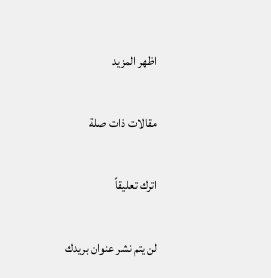اظهر المزيد

مقالات ذات صلة

اترك تعليقاً

لن يتم نشر عنوان بريدك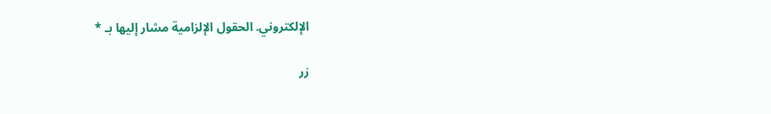الإلكتروني. الحقول الإلزامية مشار إليها بـ *

زر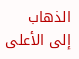الذهاب إلى الأعلى